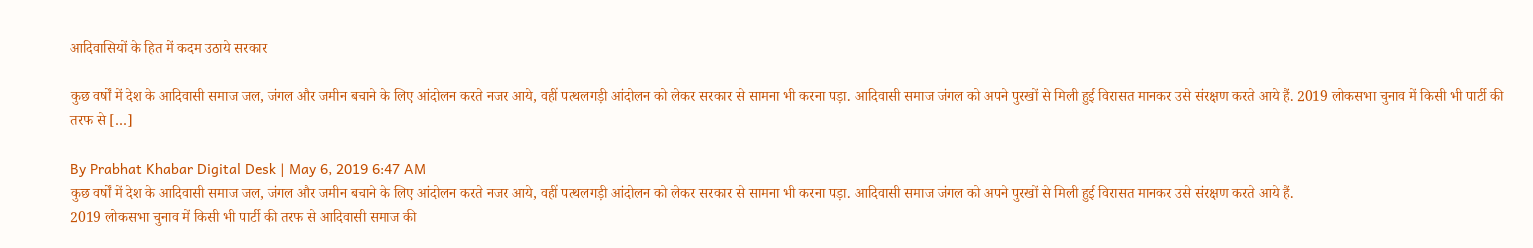आदिवासियों के हित में कदम उठाये सरकार

कुछ वर्षों में देश के आदिवासी समाज जल, जंगल और जमीन बचाने के लिए आंदोलन करते नजर आये, वहीं पत्थलगड़ी आंदोलन को लेकर सरकार से सामना भी करना पड़ा. आदिवासी समाज जंगल को अपने पुरखों से मिली हुई विरासत मानकर उसे संरक्षण करते आये हैं. 2019 लोकसभा चुनाव में किसी भी पार्टी की तरफ से […]

By Prabhat Khabar Digital Desk | May 6, 2019 6:47 AM
कुछ वर्षों में देश के आदिवासी समाज जल, जंगल और जमीन बचाने के लिए आंदोलन करते नजर आये, वहीं पत्थलगड़ी आंदोलन को लेकर सरकार से सामना भी करना पड़ा. आदिवासी समाज जंगल को अपने पुरखों से मिली हुई विरासत मानकर उसे संरक्षण करते आये हैं.
2019 लोकसभा चुनाव में किसी भी पार्टी की तरफ से आदिवासी समाज की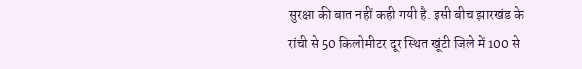सुरक्षा की बात नहीं कही गयी है. इसी बीच झारखंड के रांची से 50 किलोमीटर दूर स्थित खूंटी जिले में 100 से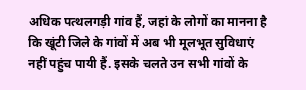अधिक पत्थलगड़ी गांव हैं, जहां के लोगों का मानना है कि खूंटी जिले के गांवों में अब भी मूलभूत सुविधाएं नहीं पहुंच पायी हैं. इसके चलते उन सभी गांवों के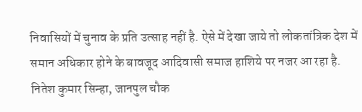निवासियों में चुनाव के प्रति उत्साह नहीं है. ऐसे में देखा जाये तो लोकतांत्रिक देश में समान अधिकार होने के बावजूद आदिवासी समाज हाशिये पर नजर आ रहा है.
नितेश कुमार सिन्हा, जानपुल चौक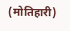(मोतिहारी)